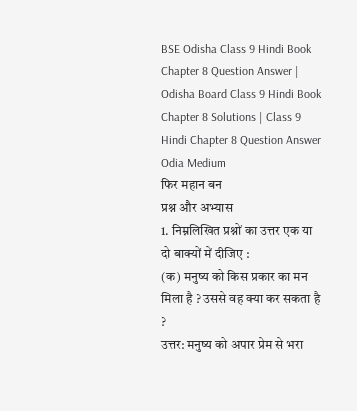BSE Odisha Class 9 Hindi Book Chapter 8 Question Answer | Odisha Board Class 9 Hindi Book Chapter 8 Solutions | Class 9 Hindi Chapter 8 Question Answer Odia Medium
फिर महान बन
प्रश्न और अभ्यास
1. निम्नलिखित प्रश्नों का उत्तर एक या दो बाक्यों में दीजिए :
(क) मनुष्य को किस प्रकार का मन मिला है ? उससे वह क्या कर सकता है ?
उत्तर: मनुष्य को अपार प्रेम से भरा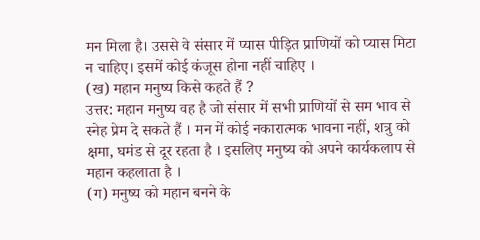मन मिला है। उससे वे संसार में प्यास पीड़ित प्राणियों को प्यास मिटा न चाहिए। इसमें कोई कंजूस होना नहीं चाहिए ।
(ख) महान मनुष्य किसे कहते हैं ?
उत्तर: महान मनुष्य वह है जो संसार में सभी प्राणियों से सम भाव से स्नेह प्रेम दे सकते हैं । मन में कोई नकारात्मक भावना नहीं, शत्रु को क्षमा, घमंड से दूर रहता है । इसलिए मनुष्य को अपने कार्यकलाप से महान कहलाता है ।
(ग) मनुष्य को महान बनने के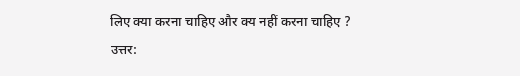लिए क्या करना चाहिए और क्य नहीं करना चाहिए ?
उत्तर: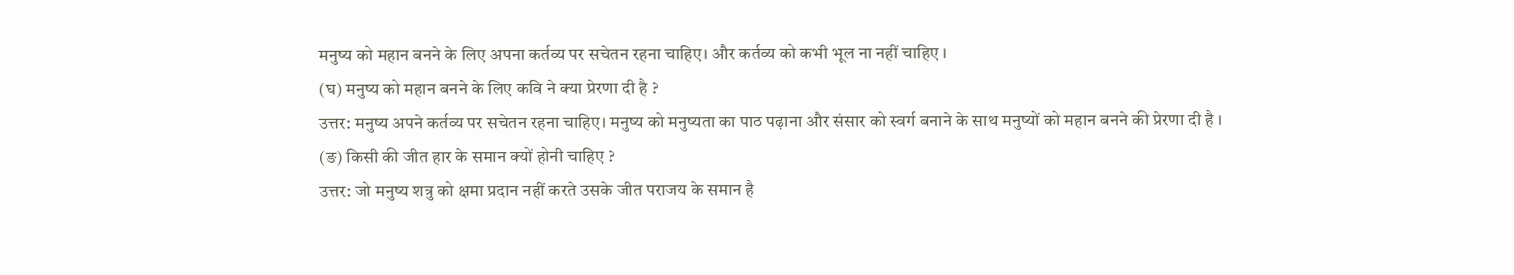मनुष्य को महान बनने के लिए अपना कर्तव्य पर सचेतन रहना चाहिए। और कर्तव्य को कभी भूल ना नहीं चाहिए ।
(घ) मनुष्य को महान बनने के लिए कवि ने क्या प्रेरणा दी है ?
उत्तर: मनुष्य अपने कर्तव्य पर सचेतन रहना चाहिए। मनुष्य को मनुष्यता का पाठ पढ़ाना और संसार को स्वर्ग बनाने के साथ मनुष्यों को महान बनने की प्रेरणा दी है ।
(ङ) किसी की जीत हार के समान क्यों होनी चाहिए ?
उत्तर: जो मनुष्य शत्रु को क्षमा प्रदान नहीं करते उसके जीत पराजय के समान है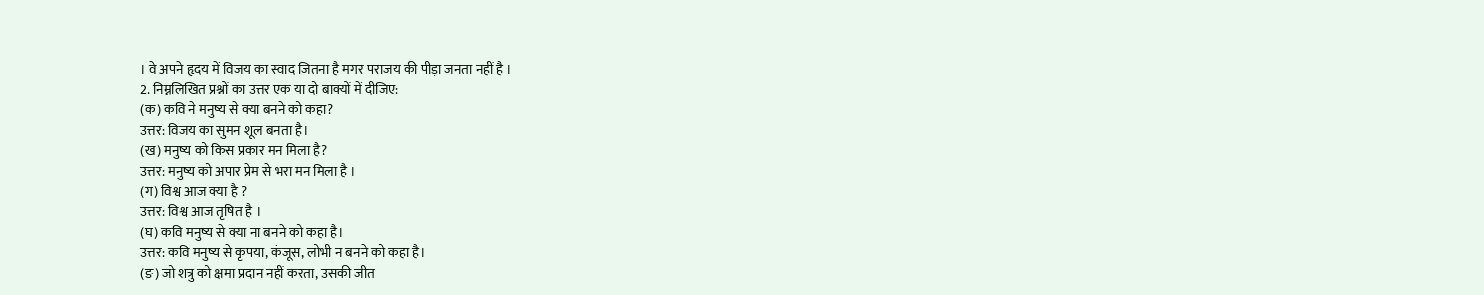। वे अपने हृदय में विजय का स्वाद जितना है मगर पराजय की पीड़ा जनता नहीं है ।
2. निम्नलिखित प्रश्नों का उत्तर एक या दो बाक्यों में दीजिए:
(क) कवि ने मनुष्य से क्या बनने को कहा?
उत्तर: विजय का सुमन शूल बनता है।
(ख) मनुष्य को किस प्रकार मन मिला है?
उत्तर: मनुष्य को अपार प्रेम से भरा मन मिला है ।
(ग) विश्व आज क्या है ?
उत्तर: विश्व आज तृषित है ।
(घ) कवि मनुष्य से क्या ना बनने को कहा है।
उत्तर: कवि मनुष्य से कृपया, कंजूस, लोभी न बनने को कहा है।
(ङ) जो शत्रु को क्षमा प्रदान नहीं करता, उसकी जीत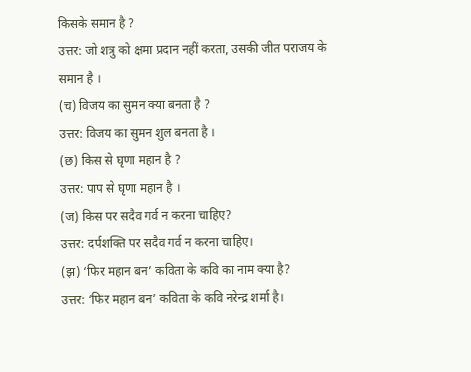किसके समान है ?
उत्तर: जो शत्रु को क्षमा प्रदान नहीं करता, उसकी जीत पराजय के समान है ।
(च) विजय का सुमन क्या बनता है ?
उत्तर: विजय का सुमन शुल बनता है ।
(छ) किस से घृणा महान है ?
उत्तर: पाप से घृणा महान है ।
(ज) किस पर सदैव गर्व न करना चाहिए?
उत्तर: दर्पशक्ति पर सदैव गर्व न करना चाहिए।
(झ) ‘फिर महान बन’ कविता के कवि का नाम क्या है?
उत्तर: ‘फिर महान बन’ कविता के कवि नरेन्द्र शर्मा है।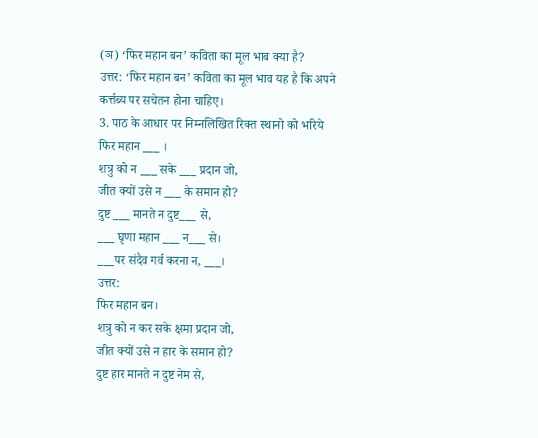(ञ) ‘फिर महान बन’ कविता का मूल भाब क्या है?
उत्तर: ‘फिर महान बन’ कविता का मूल भाव यह है कि अपने कर्त्तब्य पर सचेतन होना चाहिए।
3. पाठ के आधार पर निम्नलिखित रिक्त स्थानो को भरिये
फिर महान ___ ।
शत्रु को न ___ सके ___ प्रदान जो,
जीत क्यों उसे न ___ के समान हो?
दुष्ट ___ मानते न दुष्ट___ से,
___ घृणा महान ___ न___ से।
___पर संदैव गर्व करना न, ___।
उत्तर:
फिर महान बन।
शत्रु को न कर सके क्षमा प्रदान जो,
जीत क्यों उसे न हार के समान हो?
दुष्ट हार मानते न दुष्ट नेम से,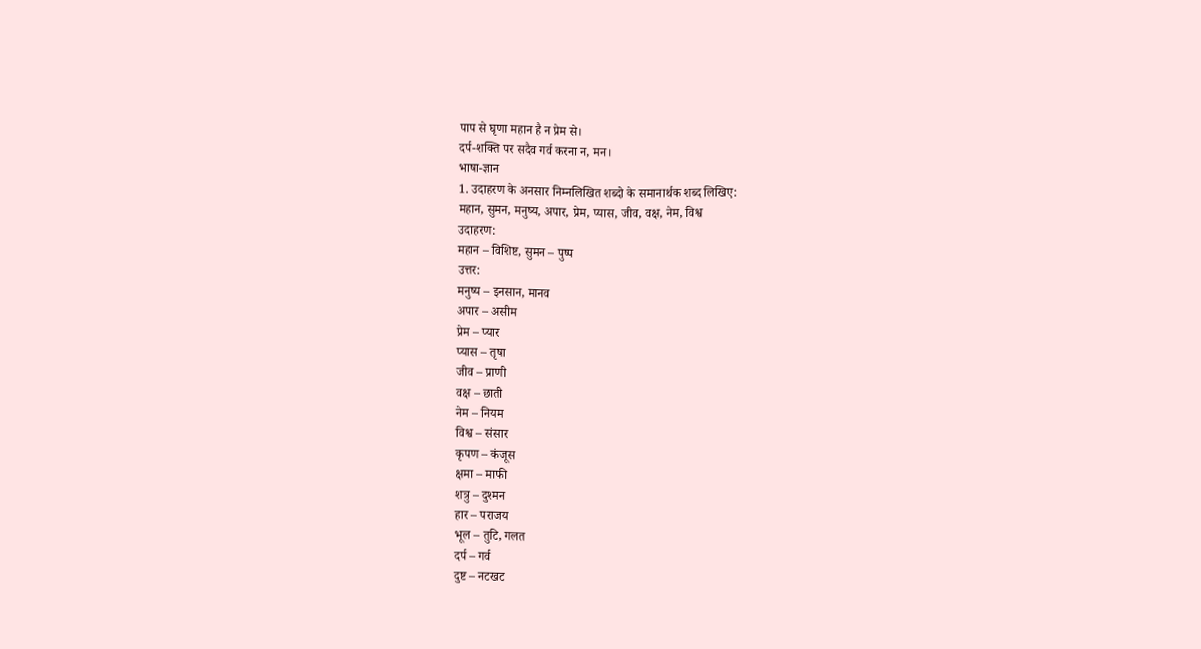पाप से घृणा महान है न प्रेम से।
दर्प-शक्ति पर सदैव गर्व करना न, मन।
भाषा-ज्ञान
1. उदाहरण के अनसार निम्नलिखित शब्दो के समानार्थक शब्द लिखिए:
महान, सुमन, मनुष्य, अपार, प्रेम, प्यास, जीव, वक्ष, नेम, विश्व
उदाहरण:
महान – विशिष्ट, सुमन – पुष्प
उत्तर:
मनुष्य – इनसान, मानव
अपार – असीम
प्रेम – प्यार
प्यास – तृषा
जीव – प्राणी
वक्ष – छाती
नेम – नियम
विश्व – संसार
कृपण – कंजूस
क्षमा – माफी
शत्रु – दुश्मन
हार – पराजय
भूल – तुटि, गलत
दर्प – गर्व
दुष्ट – नटखट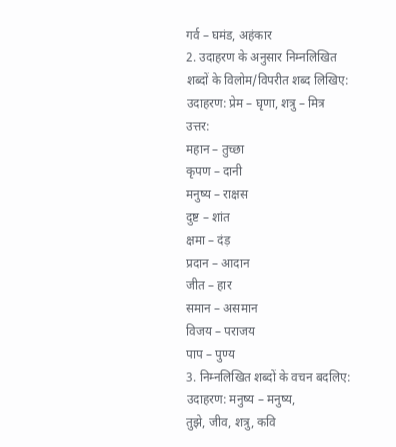गर्व – घमंड, अहंकार
2. उदाहरण के अनुसार निम्नलिखित शब्दों के विलोम/विपरीत शब्द लिखिए:
उदाहरण: प्रेम – घृणा, शत्रु – मित्र
उत्तर:
महान – तुच्छा
कृपण – दानी
मनुष्य – राक्षस
दुष्ट – शांत
क्षमा – दंड़
प्रदान – आदान
जीत – हार
समान – असमान
विजय – पराजय
पाप – पुण्य
3. निम्नलिखित शब्दों के वचन बदलिए:
उदाहरण: मनुष्य – मनुष्य,
तुझे, जीव, शत्रु, कवि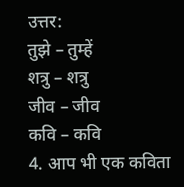उत्तर:
तुझे – तुम्हें
शत्रु – शत्रु
जीव – जीव
कवि – कवि
4. आप भी एक कविता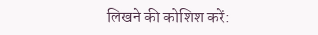लिखने की कोशिश करें: